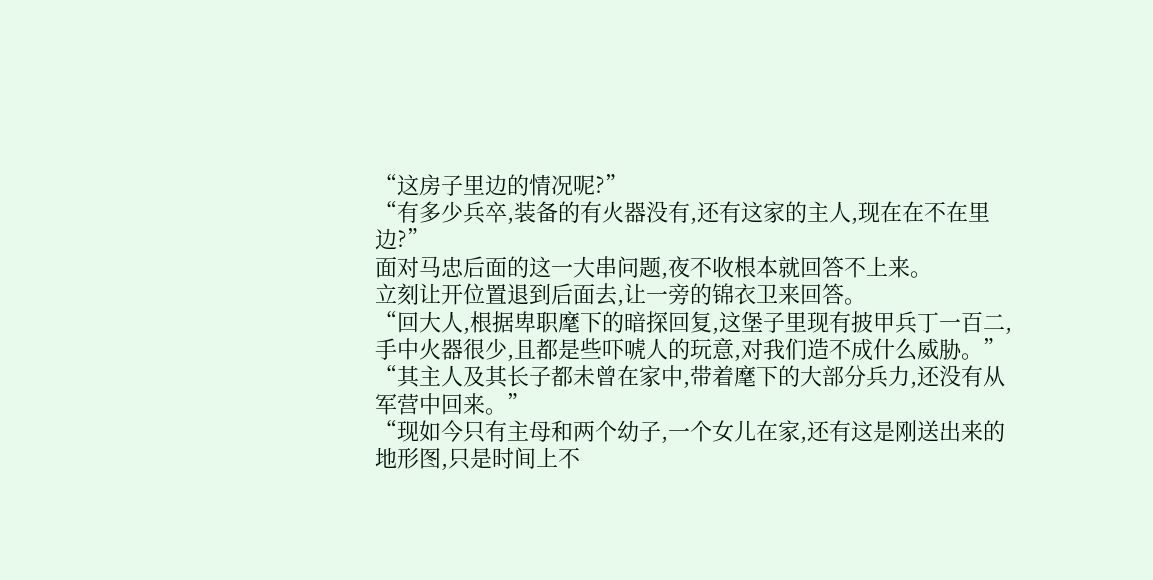“这房子里边的情况呢?”
“有多少兵卒,装备的有火器没有,还有这家的主人,现在在不在里边?”
面对马忠后面的这一大串问题,夜不收根本就回答不上来。
立刻让开位置退到后面去,让一旁的锦衣卫来回答。
“回大人,根据卑职麾下的暗探回复,这堡子里现有披甲兵丁一百二,手中火器很少,且都是些吓唬人的玩意,对我们造不成什么威胁。”
“其主人及其长子都未曾在家中,带着麾下的大部分兵力,还没有从军营中回来。”
“现如今只有主母和两个幼子,一个女儿在家,还有这是刚送出来的地形图,只是时间上不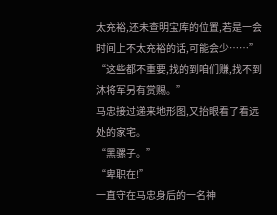太充裕,还未查明宝库的位置,若是一会时间上不太充裕的话,可能会少……”
“这些都不重要,找的到咱们赚,找不到沐将军另有赏赐。”
马忠接过递来地形图,又抬眼看了看远处的家宅。
“黑骡子。”
“卑职在!”
一直守在马忠身后的一名神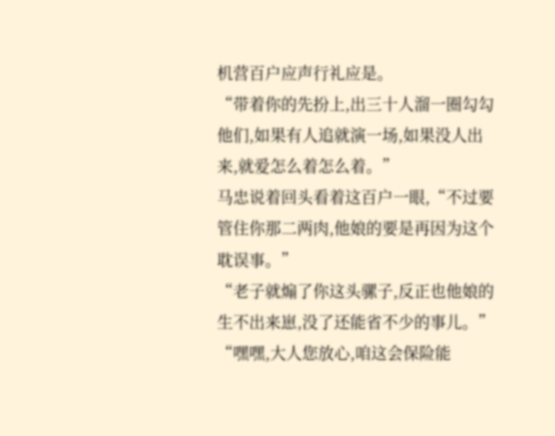机营百户应声行礼应是。
“带着你的先扮上,出三十人溜一圈勾勾他们,如果有人追就演一场,如果没人出来,就爱怎么着怎么着。”
马忠说着回头看着这百户一眼,“不过要管住你那二两肉,他娘的要是再因为这个耽误事。”
“老子就煽了你这头骡子,反正也他娘的生不出来崽,没了还能省不少的事儿。”
“嘿嘿,大人您放心,咱这会保险能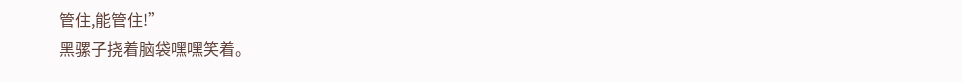管住,能管住!”
黑骡子挠着脑袋嘿嘿笑着。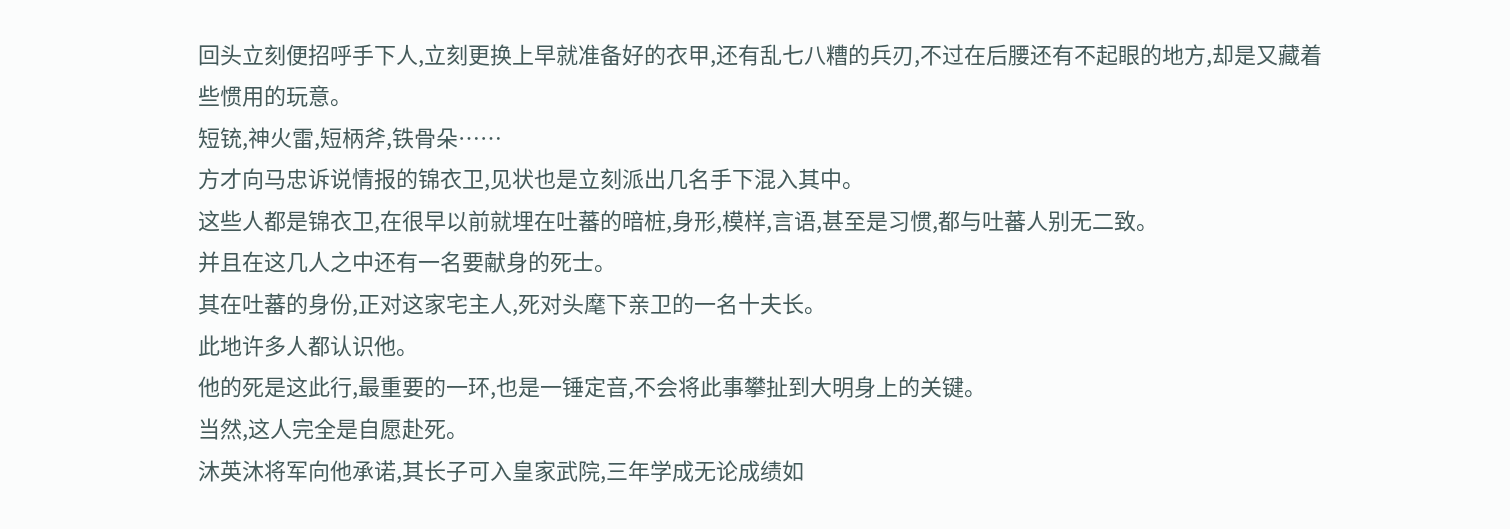回头立刻便招呼手下人,立刻更换上早就准备好的衣甲,还有乱七八糟的兵刃,不过在后腰还有不起眼的地方,却是又藏着些惯用的玩意。
短铳,神火雷,短柄斧,铁骨朵……
方才向马忠诉说情报的锦衣卫,见状也是立刻派出几名手下混入其中。
这些人都是锦衣卫,在很早以前就埋在吐蕃的暗桩,身形,模样,言语,甚至是习惯,都与吐蕃人别无二致。
并且在这几人之中还有一名要献身的死士。
其在吐蕃的身份,正对这家宅主人,死对头麾下亲卫的一名十夫长。
此地许多人都认识他。
他的死是这此行,最重要的一环,也是一锤定音,不会将此事攀扯到大明身上的关键。
当然,这人完全是自愿赴死。
沐英沐将军向他承诺,其长子可入皇家武院,三年学成无论成绩如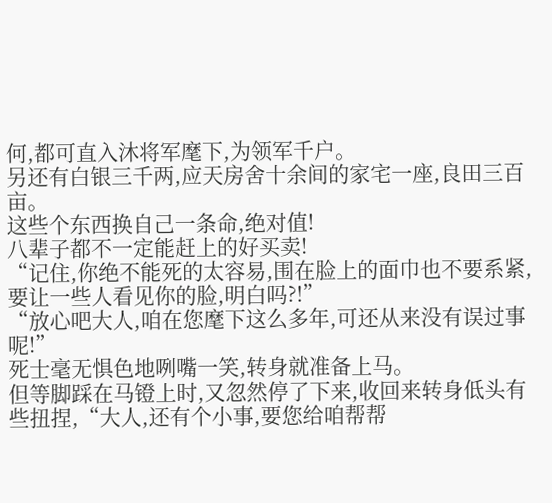何,都可直入沐将军麾下,为领军千户。
另还有白银三千两,应天房舍十余间的家宅一座,良田三百亩。
这些个东西换自己一条命,绝对值!
八辈子都不一定能赶上的好买卖!
“记住,你绝不能死的太容易,围在脸上的面巾也不要系紧,要让一些人看见你的脸,明白吗?!”
“放心吧大人,咱在您麾下这么多年,可还从来没有误过事呢!”
死士毫无惧色地咧嘴一笑,转身就准备上马。
但等脚踩在马镫上时,又忽然停了下来,收回来转身低头有些扭捏,“大人,还有个小事,要您给咱帮帮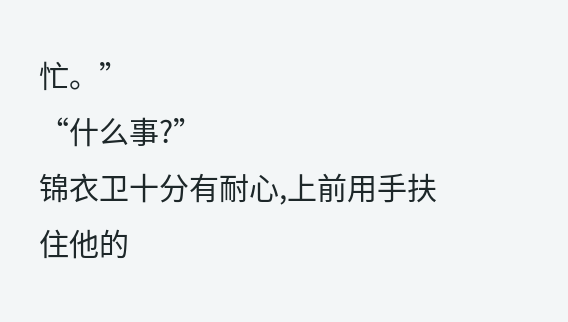忙。”
“什么事?”
锦衣卫十分有耐心,上前用手扶住他的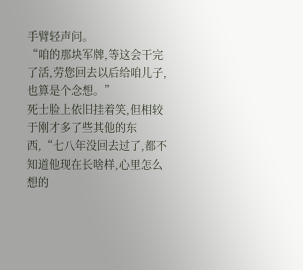手臂轻声问。
“咱的那块军牌,等这会干完了活,劳您回去以后给咱儿子,也算是个念想。”
死士脸上依旧挂着笑,但相较于刚才多了些其他的东西,“七八年没回去过了,都不知道他现在长啥样,心里怎么想的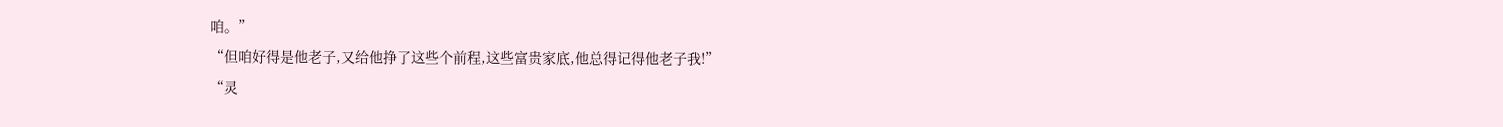咱。”
“但咱好得是他老子,又给他挣了这些个前程,这些富贵家底,他总得记得他老子我!”
“灵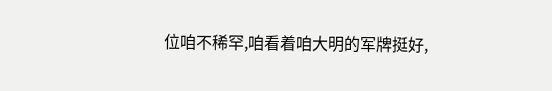位咱不稀罕,咱看着咱大明的军牌挺好,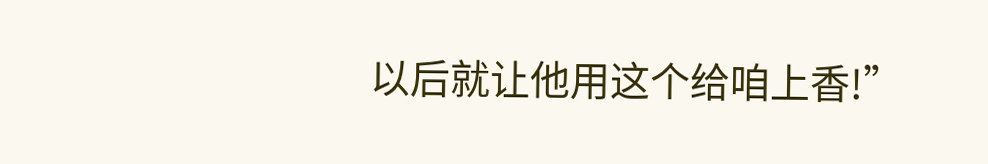以后就让他用这个给咱上香!”